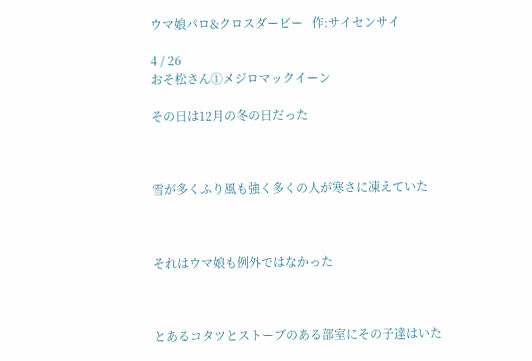ウマ娘パロ&クロスダービー   作:サイセンサイ

4 / 26
おそ松さん①メジロマックイーン

その日は12月の冬の日だった



雪が多くふり風も強く多くの人が寒さに凍えていた



それはウマ娘も例外ではなかった



とあるコタツとストーブのある部室にその子達はいた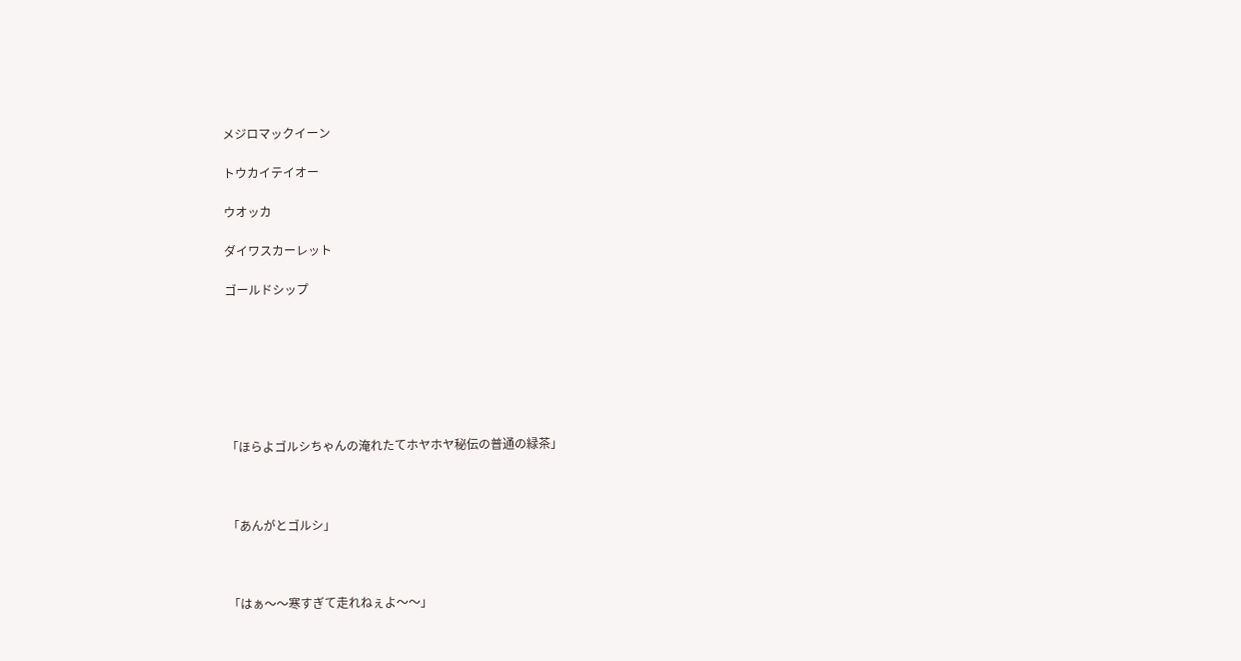メジロマックイーン

トウカイテイオー

ウオッカ

ダイワスカーレット

ゴールドシップ







「ほらよゴルシちゃんの淹れたてホヤホヤ秘伝の普通の緑茶」



「あんがとゴルシ」



「はぁ〜〜寒すぎて走れねぇよ〜〜」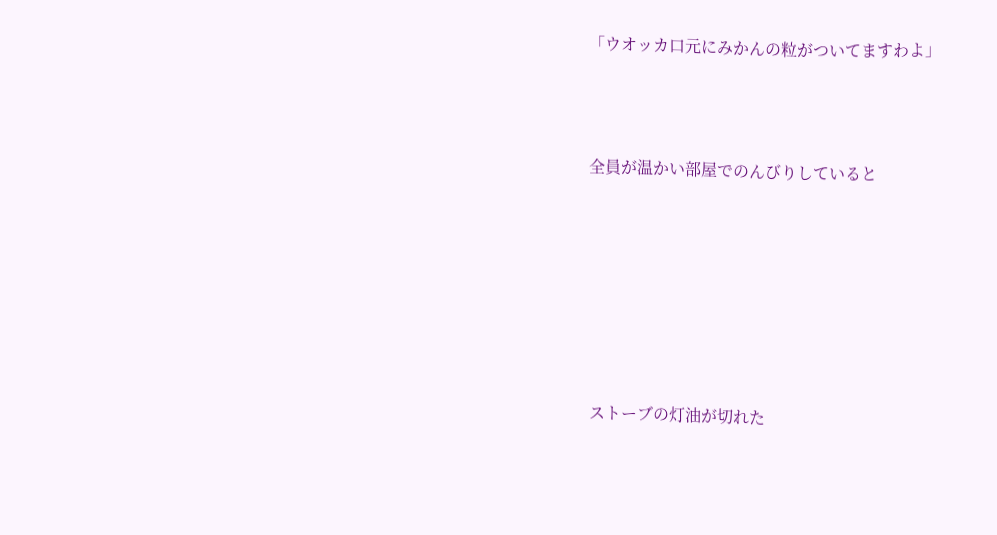「ウオッカ口元にみかんの粒がついてますわよ」



全員が温かい部屋でのんびりしていると







ストーブの灯油が切れた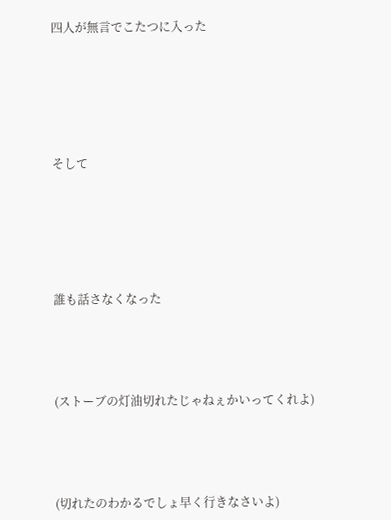四人が無言でこたつに入った







そして







誰も話さなくなった





(ストーブの灯油切れたじゃねぇかいってくれよ)





(切れたのわかるでしょ早く行きなさいよ)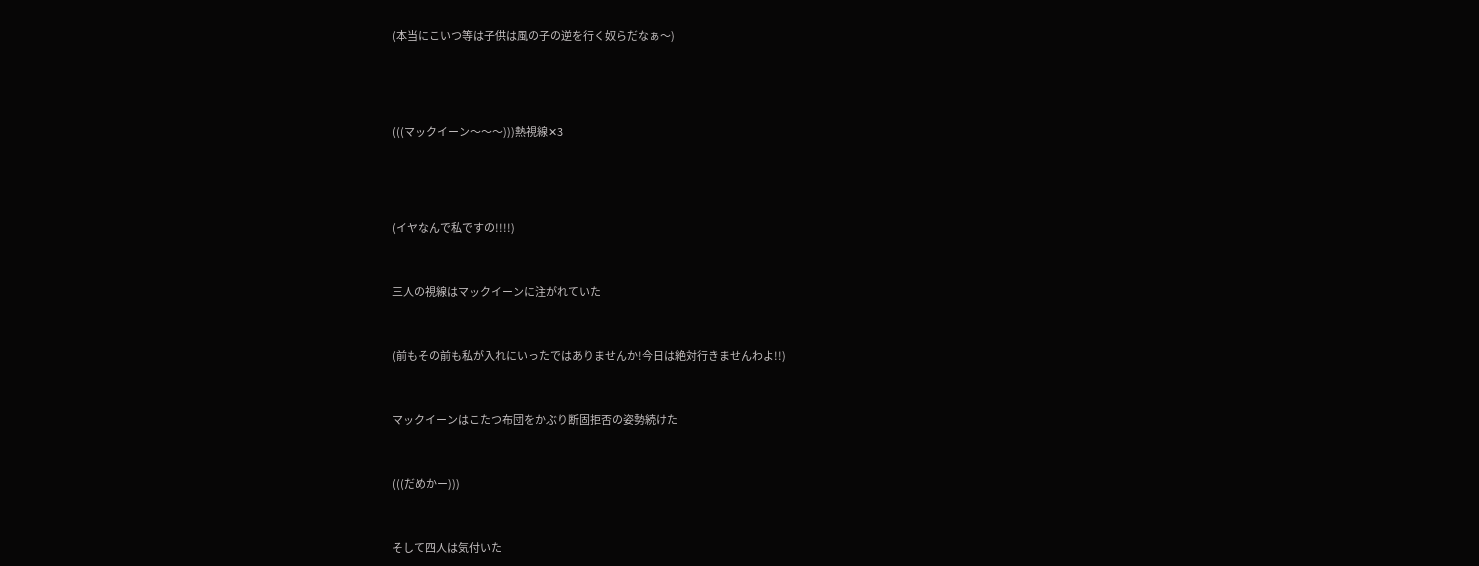(本当にこいつ等は子供は風の子の逆を行く奴らだなぁ〜)





(((マックイーン〜〜〜)))熱視線✕3





(イヤなんで私ですの!!!!)



三人の視線はマックイーンに注がれていた



(前もその前も私が入れにいったではありませんか!今日は絶対行きませんわよ!!)



マックイーンはこたつ布団をかぶり断固拒否の姿勢続けた



(((だめかー)))



そして四人は気付いた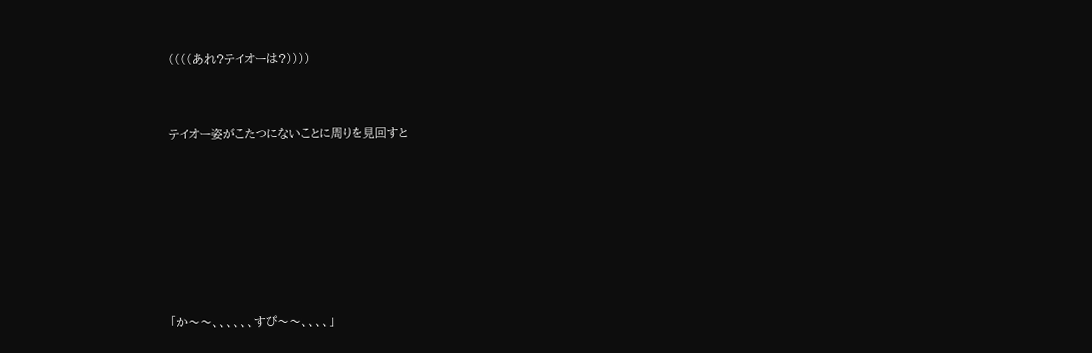((((あれ?テイオーは?))))



テイオー姿がこたつにないことに周りを見回すと









「か〜〜、、、、、、すぴ〜〜、、、、」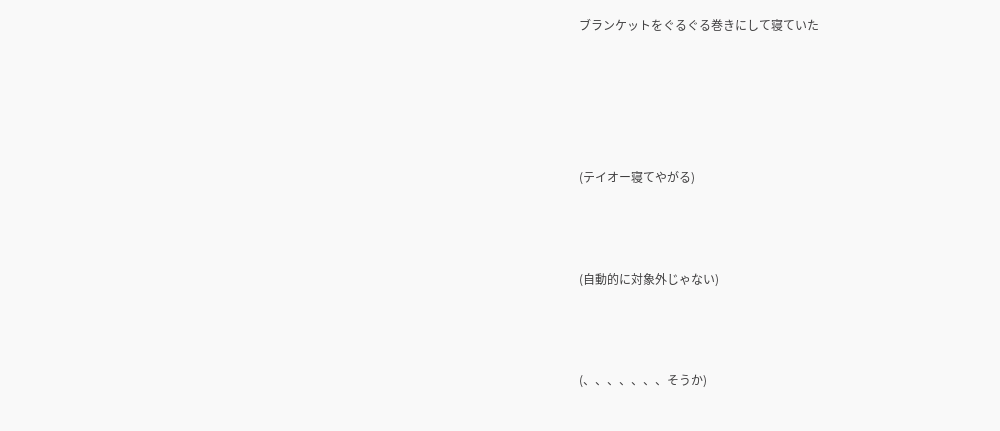ブランケットをぐるぐる巻きにして寝ていた





(テイオー寝てやがる)



(自動的に対象外じゃない)



(、、、、、、、そうか)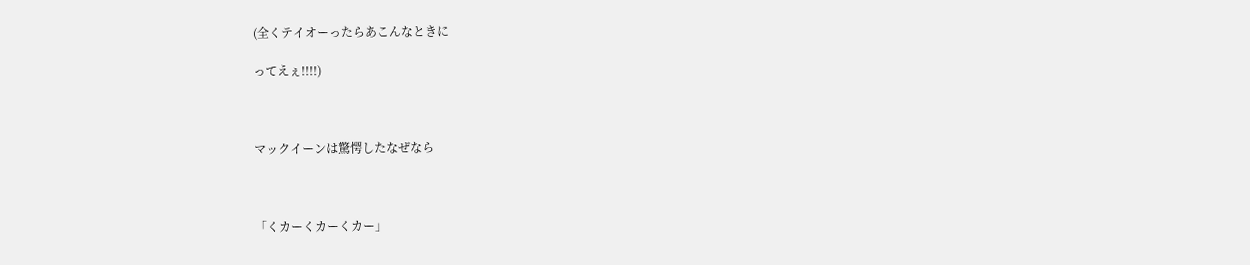(全くテイオーったらあこんなときに

ってえぇ!!!!)



マックイーンは驚愕したなぜなら



「くカーくカーくカー」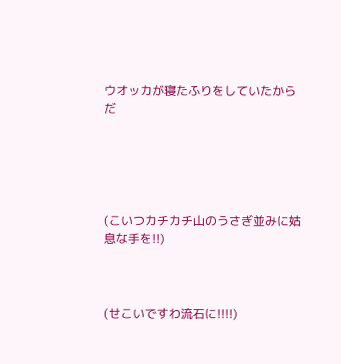ウオッカが寝たふりをしていたからだ





(こいつカチカチ山のうさぎ並みに姑息な手を!!)



(せこいですわ流石に!!!!)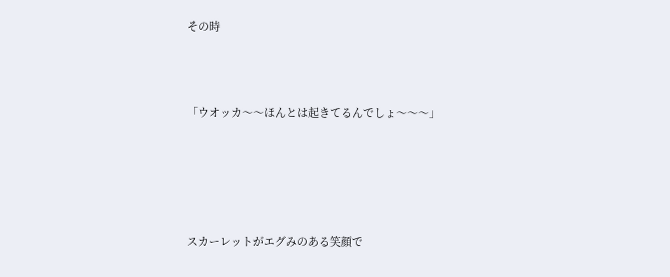その時



「ウオッカ〜〜ほんとは起きてるんでしょ〜〜〜」





スカーレットがエグみのある笑顔で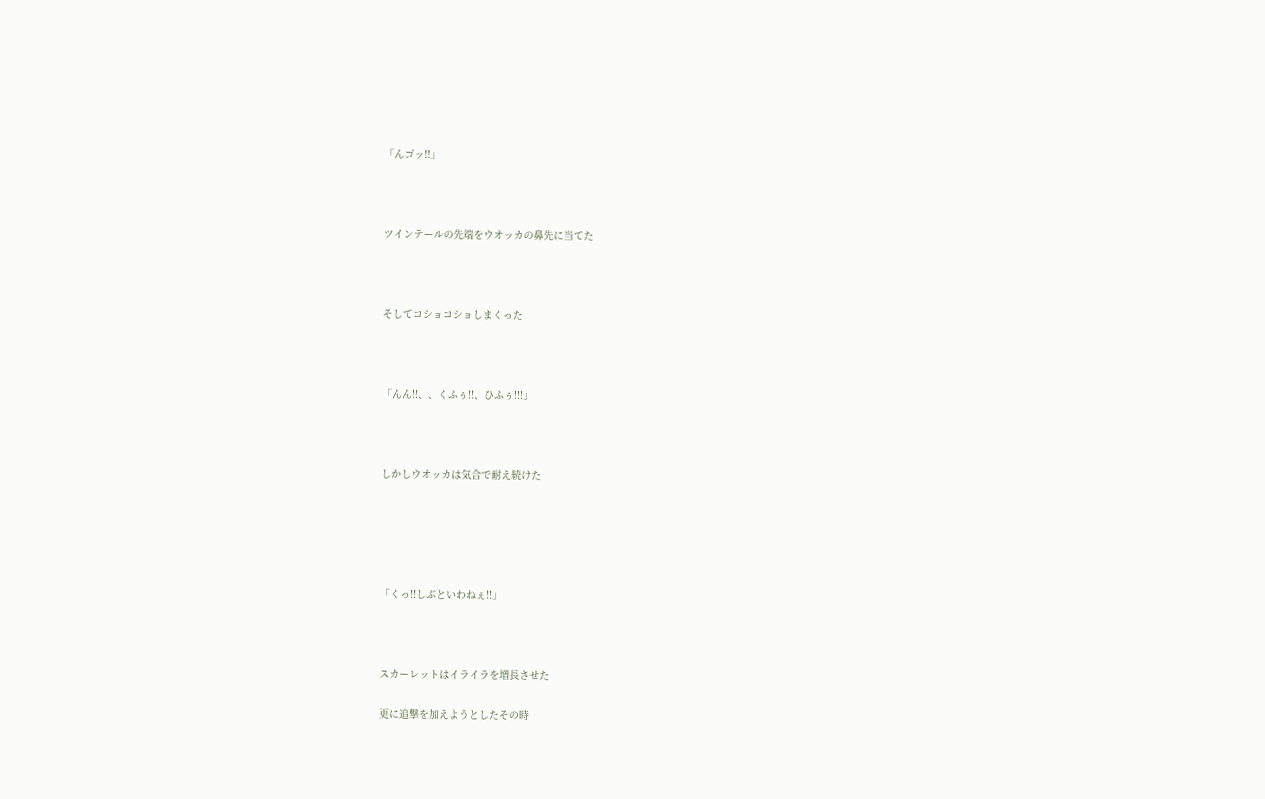「んゴッ!!」



ツインテールの先端をウオッカの鼻先に当てた



そしてコショコショしまくった



「んん!!、、くふぅ!!、ひふぅ!!!」



しかしウオッカは気合で耐え続けた





「くっ!!しぶといわねぇ!!」



スカーレットはイライラを増長させた

更に追撃を加えようとしたその時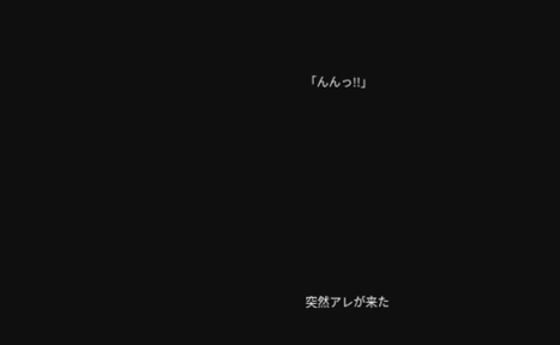「んんっ!!」









突然アレが来た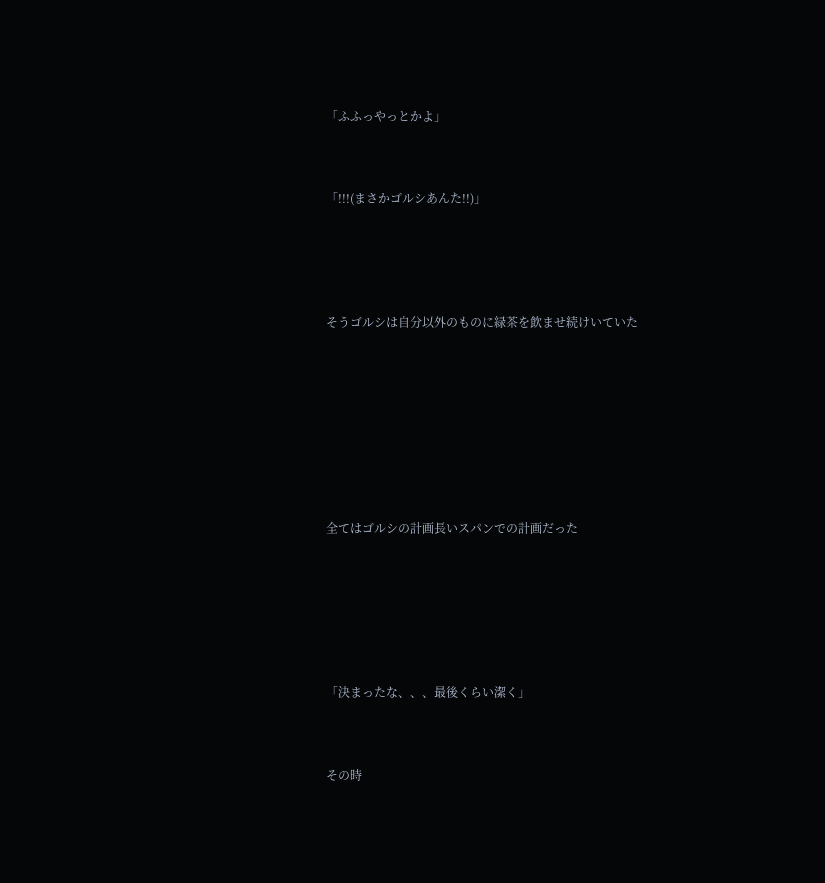「ふふっやっとかよ」



「!!!(まさかゴルシあんた!!)」





そうゴルシは自分以外のものに緑茶を飲ませ続けいていた









全てはゴルシの計画長いスパンでの計画だった







「決まったな、、、最後くらい潔く」



その時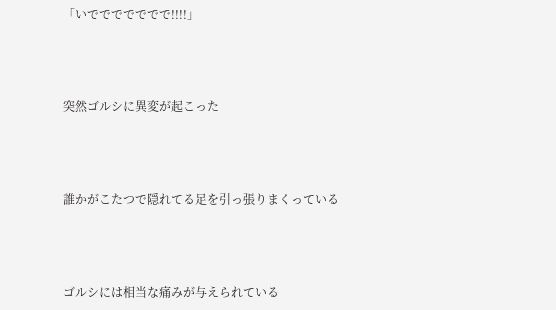「いででででででで!!!!」



突然ゴルシに異変が起こった



誰かがこたつで隠れてる足を引っ張りまくっている



ゴルシには相当な痛みが与えられている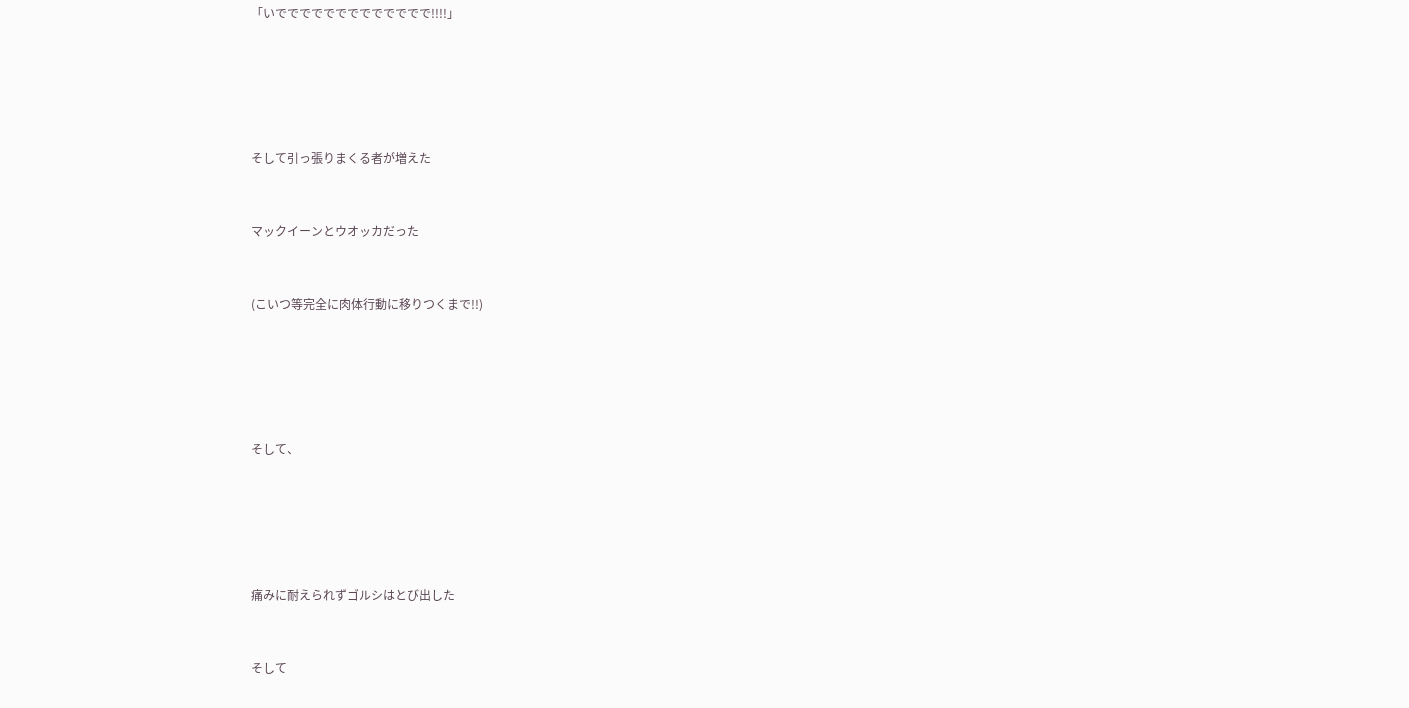「いででででででででででででで!!!!」







そして引っ張りまくる者が増えた



マックイーンとウオッカだった



(こいつ等完全に肉体行動に移りつくまで!!)







そして、







痛みに耐えられずゴルシはとび出した



そして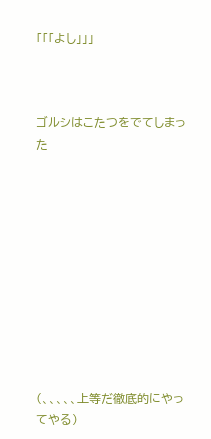「「「よし」」」



ゴルシはこたつをでてしまった











(、、、、、上等だ徹底的にやってやる)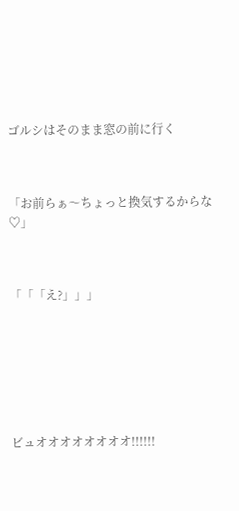ゴルシはそのまま窓の前に行く



「お前らぁ〜ちょっと換気するからな♡」



「「「え?」」」







ビュオオオオオオオオ!!!!!!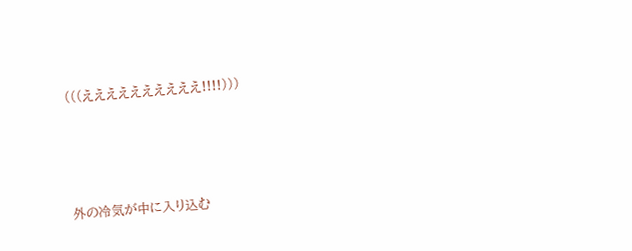(((ええええええええええ!!!!)))





外の冷気が中に入り込む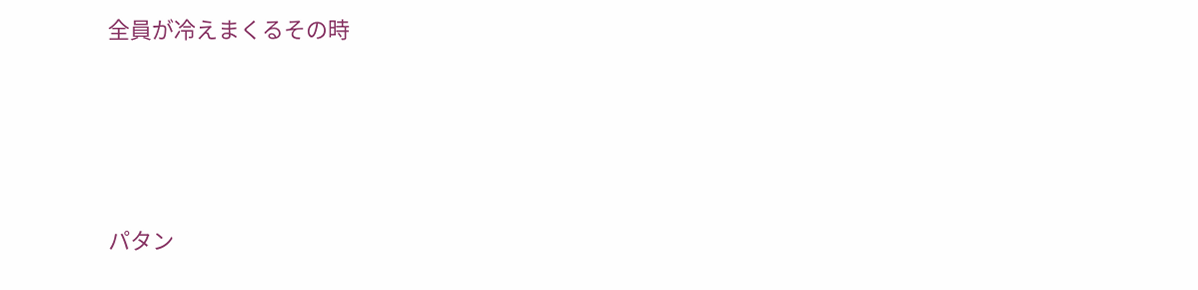全員が冷えまくるその時





パタン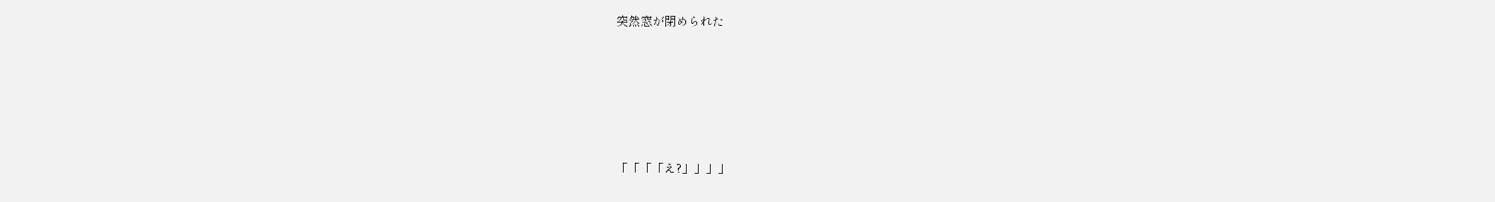突然窓が閉められた





「「「「え?」」」」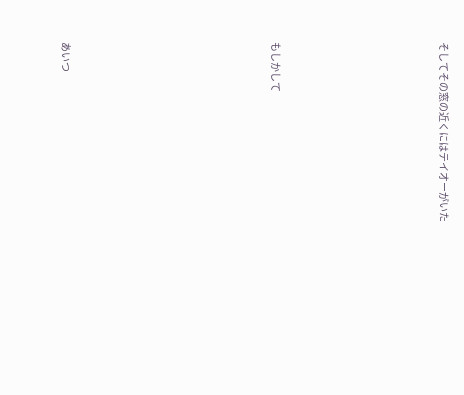そしてその窓の近くにはテイオーがいた







もしかして









あいつ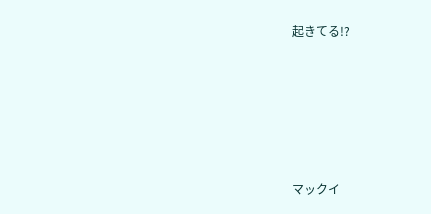起きてる!?







マックイ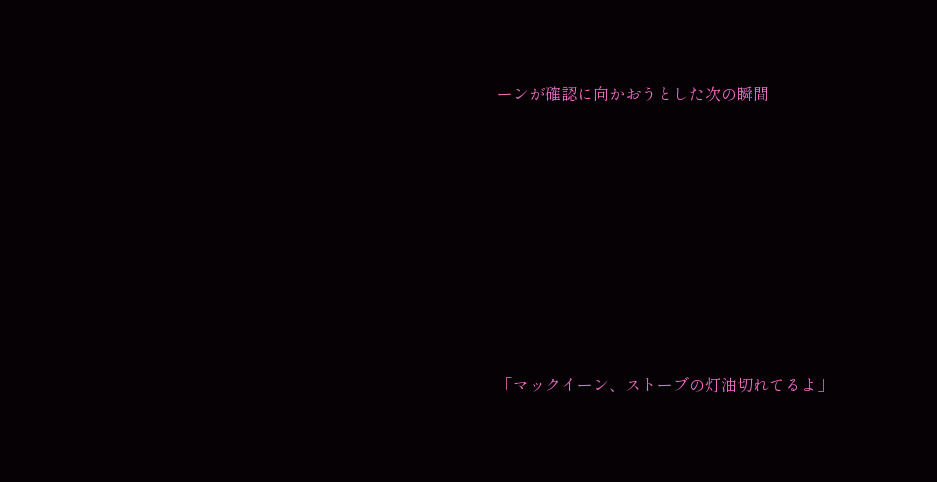ーンが確認に向かおうとした次の瞬間









「マックイーン、ストーブの灯油切れてるよ」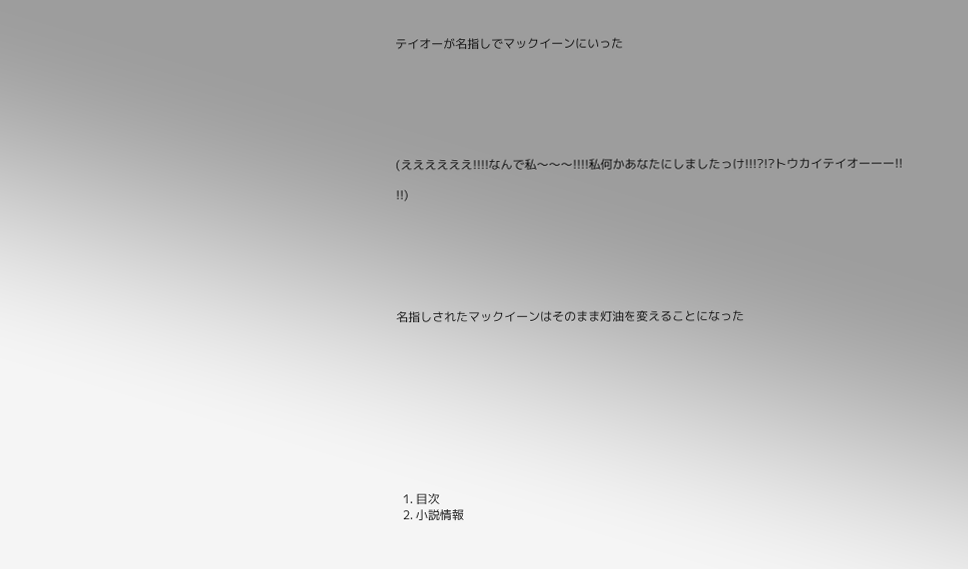テイオーが名指しでマックイーンにいった







(ええええええ!!!!なんで私〜〜〜!!!!私何かあなたにしましたっけ!!!?!?トウカイテイオーーー!!

!!)







名指しされたマックイーンはそのまま灯油を変えることになった











  1. 目次
  2. 小説情報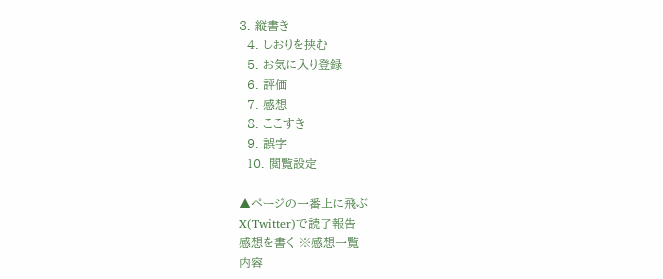3. 縦書き
  4. しおりを挟む
  5. お気に入り登録
  6. 評価
  7. 感想
  8. ここすき
  9. 誤字
  10. 閲覧設定

▲ページの一番上に飛ぶ
X(Twitter)で読了報告
感想を書く ※感想一覧
内容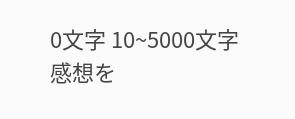0文字 10~5000文字
感想を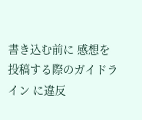書き込む前に 感想を投稿する際のガイドライン に違反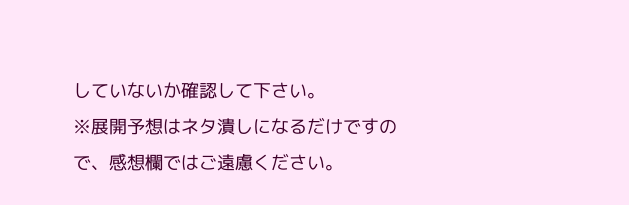していないか確認して下さい。
※展開予想はネタ潰しになるだけですので、感想欄ではご遠慮ください。